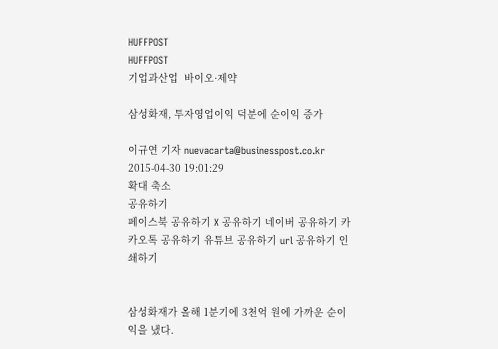HUFFPOST
HUFFPOST
기업과산업  바이오·제약

삼성화재, 투자영업이익 덕분에 순이익 증가

이규연 기자 nuevacarta@businesspost.co.kr 2015-04-30 19:01:29
확대 축소
공유하기
페이스북 공유하기 X 공유하기 네이버 공유하기 카카오톡 공유하기 유튜브 공유하기 url 공유하기 인쇄하기


삼성화재가 올해 1분기에 3천억 원에 가까운 순이익을 냈다.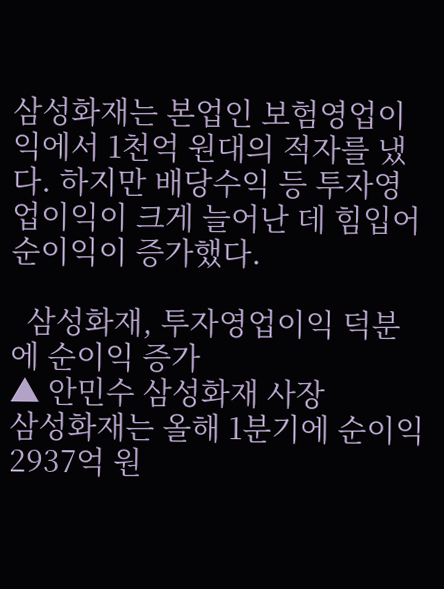삼성화재는 본업인 보험영업이익에서 1천억 원대의 적자를 냈다. 하지만 배당수익 등 투자영업이익이 크게 늘어난 데 힘입어 순이익이 증가했다.

  삼성화재, 투자영업이익 덕분에 순이익 증가
▲ 안민수 삼성화재 사장
삼성화재는 올해 1분기에 순이익 2937억 원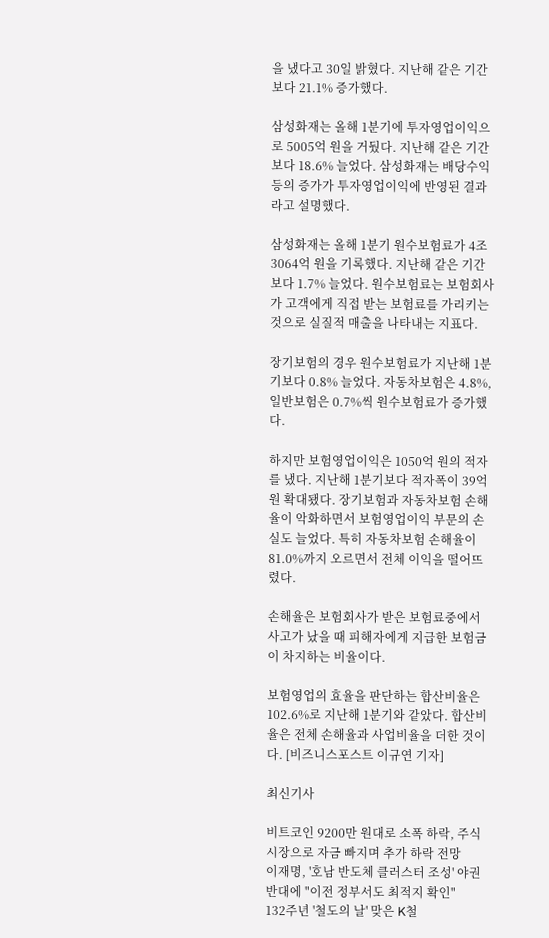을 냈다고 30일 밝혔다. 지난해 같은 기간보다 21.1% 증가했다.

삼성화재는 올해 1분기에 투자영업이익으로 5005억 원을 거뒀다. 지난해 같은 기간보다 18.6% 늘었다. 삼성화재는 배당수익 등의 증가가 투자영업이익에 반영된 결과라고 설명했다.

삼성화재는 올해 1분기 원수보험료가 4조3064억 원을 기록했다. 지난해 같은 기간보다 1.7% 늘었다. 원수보험료는 보험회사가 고객에게 직접 받는 보험료를 가리키는 것으로 실질적 매출을 나타내는 지표다.

장기보험의 경우 원수보험료가 지난해 1분기보다 0.8% 늘었다. 자동차보험은 4.8%, 일반보험은 0.7%씩 원수보험료가 증가했다.

하지만 보험영업이익은 1050억 원의 적자를 냈다. 지난해 1분기보다 적자폭이 39억 원 확대됐다. 장기보험과 자동차보험 손해율이 악화하면서 보험영업이익 부문의 손실도 늘었다. 특히 자동차보험 손해율이 81.0%까지 오르면서 전체 이익을 떨어뜨렸다.

손해율은 보험회사가 받은 보험료중에서 사고가 났을 때 피해자에게 지급한 보험금이 차지하는 비율이다.

보험영업의 효율을 판단하는 합산비율은 102.6%로 지난해 1분기와 같았다. 합산비율은 전체 손해율과 사업비율을 더한 것이다. [비즈니스포스트 이규연 기자]

최신기사

비트코인 9200만 원대로 소폭 하락, 주식 시장으로 자금 빠지며 추가 하락 전망
이재명, '호남 반도체 클러스터 조성' 야권 반대에 "이전 정부서도 최적지 확인"
132주년 '철도의 날' 맞은 K철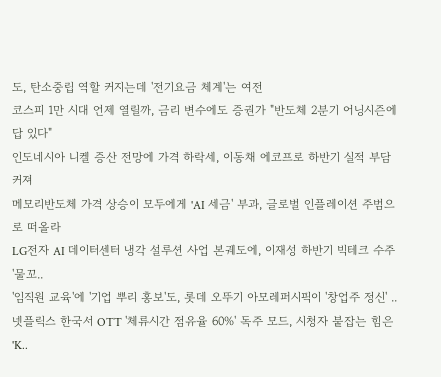도, 탄소중립 역할 커지는데 '전기요금 체계'는 여전
코스피 1만 시대 언제 열릴까, 금리 변수에도 증권가 "반도체 2분기 어닝시즌에 답 있다"
인도네시아 니켈 증산 전망에 가격 하락세, 이동채 에코프로 하반기 실적 부담 커져
메모리반도체 가격 상승이 모두에게 'AI 세금' 부과, 글로벌 인플레이션 주범으로 떠올라
LG전자 AI 데이터센터 냉각 설루션 사업 본궤도에, 이재성 하반기 빅테크 수주 '물꼬..
'임직원 교육'에 '기업 뿌리 홍보'도, 롯데 오뚜기 아모레퍼시픽이 '창업주 정신' ..
넷플릭스 한국서 OTT '체류시간 점유율 60%' 독주 모드, 시청자 붙잡는 힘은 'K..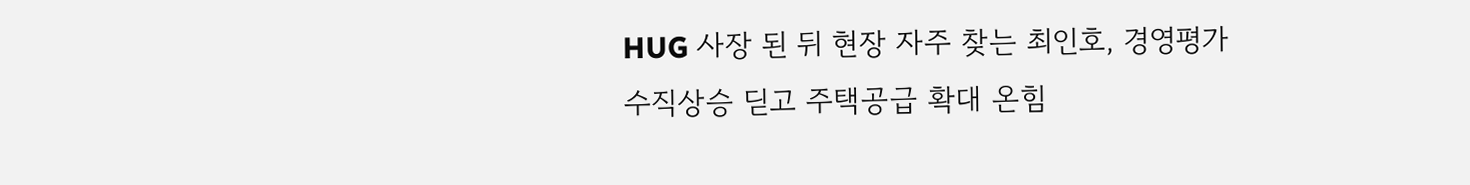HUG 사장 된 뒤 현장 자주 찾는 최인호, 경영평가 수직상승 딛고 주택공급 확대 온힘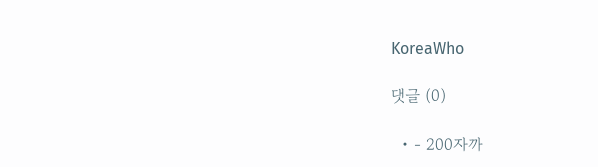KoreaWho

댓글 (0)

  • - 200자까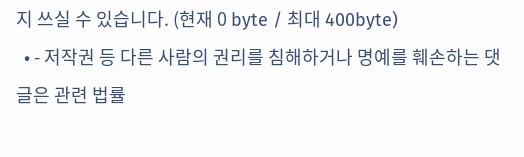지 쓰실 수 있습니다. (현재 0 byte / 최대 400byte)
  • - 저작권 등 다른 사람의 권리를 침해하거나 명예를 훼손하는 댓글은 관련 법률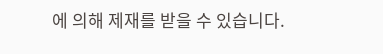에 의해 제재를 받을 수 있습니다.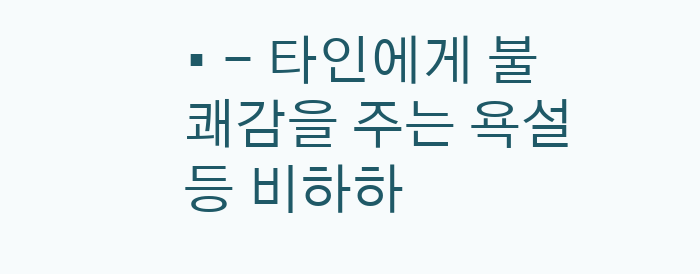• - 타인에게 불쾌감을 주는 욕설 등 비하하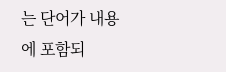는 단어가 내용에 포함되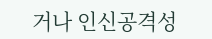거나 인신공격성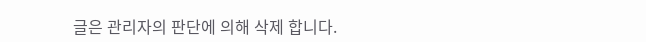글은 관리자의 판단에 의해 삭제 합니다.